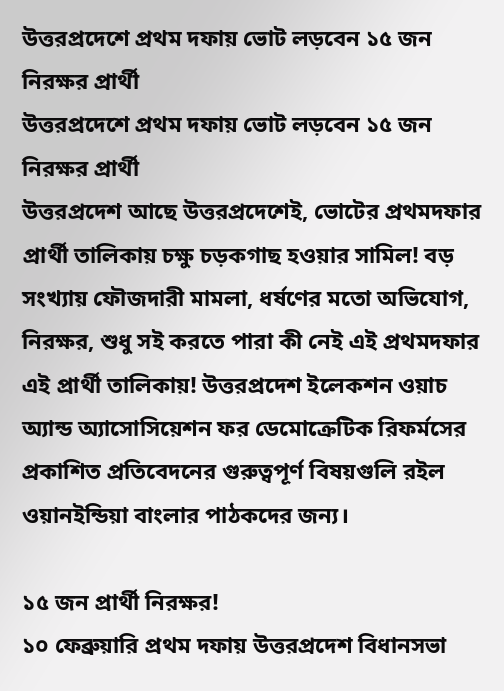উত্তরপ্রদেশে প্রথম দফায় ভোট লড়বেন ১৫ জন নিরক্ষর প্রার্থী
উত্তরপ্রদেশে প্রথম দফায় ভোট লড়বেন ১৫ জন নিরক্ষর প্রার্থী
উত্তরপ্রদেশ আছে উত্তরপ্রদেশেই, ভোটের প্রথমদফার প্রার্থী তালিকায় চক্ষু চড়কগাছ হওয়ার সামিল! বড় সংখ্যায় ফৌজদারী মামলা, ধর্ষণের মতো অভিযোগ, নিরক্ষর, শুধু সই করতে পারা কী নেই এই প্রথমদফার এই প্রার্থী তালিকায়! উত্তরপ্রদেশ ইলেকশন ওয়াচ অ্যান্ড অ্যাসোসিয়েশন ফর ডেমোক্রেটিক রিফর্মসের প্রকাশিত প্রতিবেদনের গুরুত্বপূর্ণ বিষয়গুলি রইল ওয়ানইন্ডিয়া বাংলার পাঠকদের জন্য।

১৫ জন প্রার্থী নিরক্ষর!
১০ ফেব্রুয়ারি প্রথম দফায় উত্তরপ্রদেশ বিধানসভা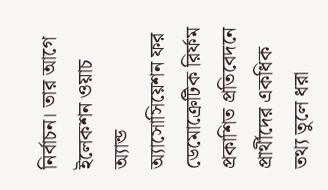নির্বাচন। তার আগে ইলেকশন ওয়াচ অ্যান্ড অ্যাসোসিয়েশন ফর ডেমোক্রেটিক রির্ফম প্রকাশিত প্রতিবেদনে প্রার্থীদের একধিক তথ্য তুলে ধরা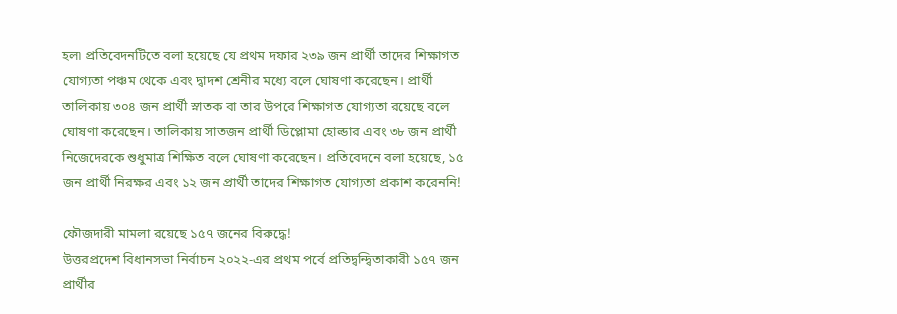হল৷ প্রতিবেদনটিতে বলা হয়েছে যে প্রথম দফার ২৩৯ জন প্রার্থী তাদের শিক্ষাগত যোগ্যতা পঞ্চম থেকে এবং দ্বাদশ শ্রেনীর মধ্যে বলে ঘোষণা করেছেন। প্রার্থী তালিকায় ৩০৪ জন প্রার্থী স্নাতক বা তার উপরে শিক্ষাগত যোগ্যতা রয়েছে বলে ঘোষণা করেছেন। তালিকায় সাতজন প্রার্থী ডিপ্লোমা হোল্ডার এবং ৩৮ জন প্রার্থী নিজেদেরকে শুধুমাত্র শিক্ষিত বলে ঘোষণা করেছেন। প্রতিবেদনে বলা হয়েছে, ১৫ জন প্রার্থী নিরক্ষর এবং ১২ জন প্রার্থী তাদের শিক্ষাগত যোগ্যতা প্রকাশ করেননি!

ফৌজদারী মামলা রয়েছে ১৫৭ জনের বিরুদ্ধে!
উত্তরপ্রদেশ বিধানসভা নির্বাচন ২০২২-এর প্রথম পর্বে প্রতিদ্বন্দ্বিতাকারী ১৫৭ জন প্রার্থীর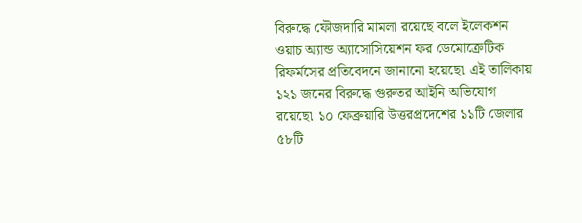বিরুদ্ধে ফৌজদারি মামলা রয়েছে বলে ইলেকশন ওয়াচ অ্যান্ড অ্যাসোসিয়েশন ফর ডেমোক্রেটিক রিফর্মসের প্রতিবেদনে জানানো হয়েছে৷ এই তালিকায় ১২১ জনের বিরুদ্ধে গুরুতর আইনি অভিযোগ রয়েছে৷ ১০ ফেব্রুয়ারি উত্তরপ্রদেশের ১১টি জেলার ৫৮টি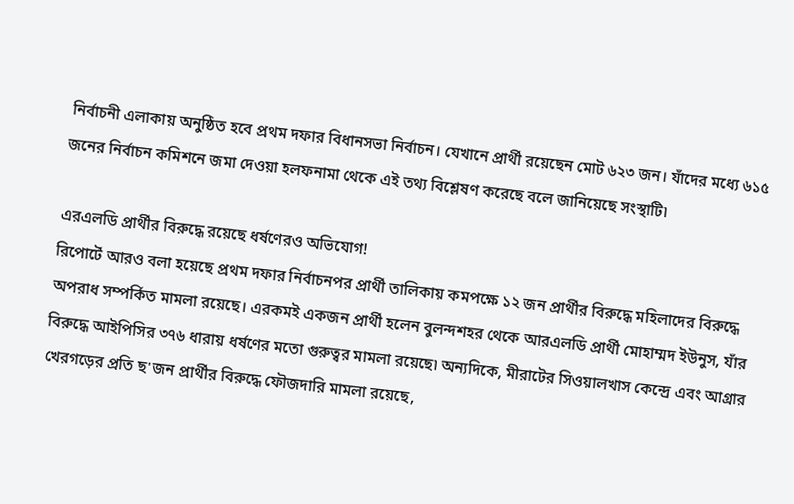নির্বাচনী এলাকায় অনুষ্ঠিত হবে প্রথম দফার বিধানসভা নির্বাচন। যেখানে প্রার্থী রয়েছেন মোট ৬২৩ জন। যাঁদের মধ্যে ৬১৫ জনের নির্বাচন কমিশনে জমা দেওয়া হলফনামা থেকে এই তথ্য বিশ্লেষণ করেছে বলে জানিয়েছে সংস্থাটি৷

এরএলডি প্রার্থীর বিরুদ্ধে রয়েছে ধর্ষণেরও অভিযোগ!
রিপোর্টে আরও বলা হয়েছে প্রথম দফার নির্বাচনপর প্রার্থী তালিকায় কমপক্ষে ১২ জন প্রার্থীর বিরুদ্ধে মহিলাদের বিরুদ্ধে অপরাধ সম্পর্কিত মামলা রয়েছে। এরকমই একজন প্রার্থী হলেন বুলন্দশহর থেকে আরএলডি প্রার্থী মোহাম্মদ ইউনুস, যাঁর বিরুদ্ধে আইপিসির ৩৭৬ ধারায় ধর্ষণের মতো গুরুত্বর মামলা রয়েছে৷ অন্যদিকে, মীরাটের সিওয়ালখাস কেন্দ্রে এবং আগ্রার খেরগড়ের প্রতি ছ'জন প্রার্থীর বিরুদ্ধে ফৌজদারি মামলা রয়েছে,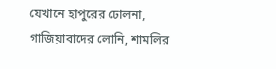যেখানে হাপুরের ঢোলনা, গাজিয়াবাদের লোনি, শামলির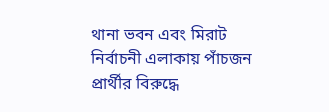থানা ভবন এবং মিরাট নির্বাচনী এলাকায় পাঁচজন প্রার্থীর বিরুদ্ধে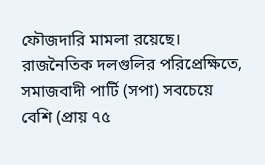ফৌজদারি মামলা রয়েছে। রাজনৈতিক দলগুলির পরিপ্রেক্ষিতে, সমাজবাদী পার্টি (সপা) সবচেয়ে বেশি (প্রায় ৭৫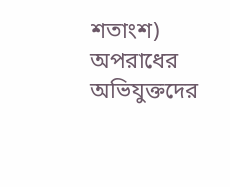শতাংশ) অপরাধের অভিযুক্তদের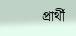প্রার্থী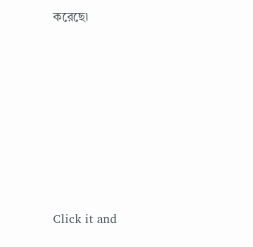করেছে৷












Click it and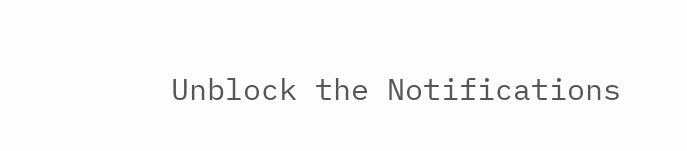Unblock the Notifications